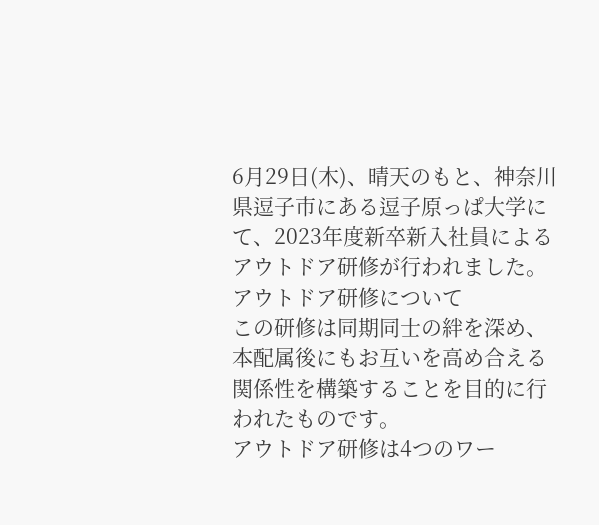6月29日(木)、晴天のもと、神奈川県逗子市にある逗子原っぱ大学にて、2023年度新卒新入社員によるアウトドア研修が行われました。
アウトドア研修について
この研修は同期同士の絆を深め、本配属後にもお互いを高め合える関係性を構築することを目的に行われたものです。
アウトドア研修は4つのワー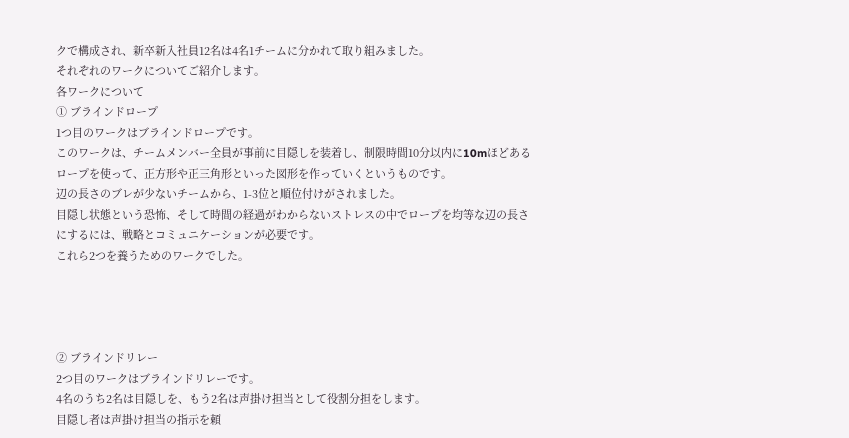クで構成され、新卒新入社員12名は4名1チームに分かれて取り組みました。
それぞれのワークについてご紹介します。
各ワークについて
① ブラインドロープ
1つ目のワークはブラインドロープです。
このワークは、チームメンバー全員が事前に目隠しを装着し、制限時間10分以内に10mほどあるロープを使って、正方形や正三角形といった図形を作っていくというものです。
辺の長さのブレが少ないチームから、1-3位と順位付けがされました。
目隠し状態という恐怖、そして時間の経過がわからないストレスの中でロープを均等な辺の長さにするには、戦略とコミュニケーションが必要です。
これら2つを養うためのワークでした。




② ブラインドリレー
2つ目のワークはブラインドリレーです。
4名のうち2名は目隠しを、もう2名は声掛け担当として役割分担をします。
目隠し者は声掛け担当の指示を頼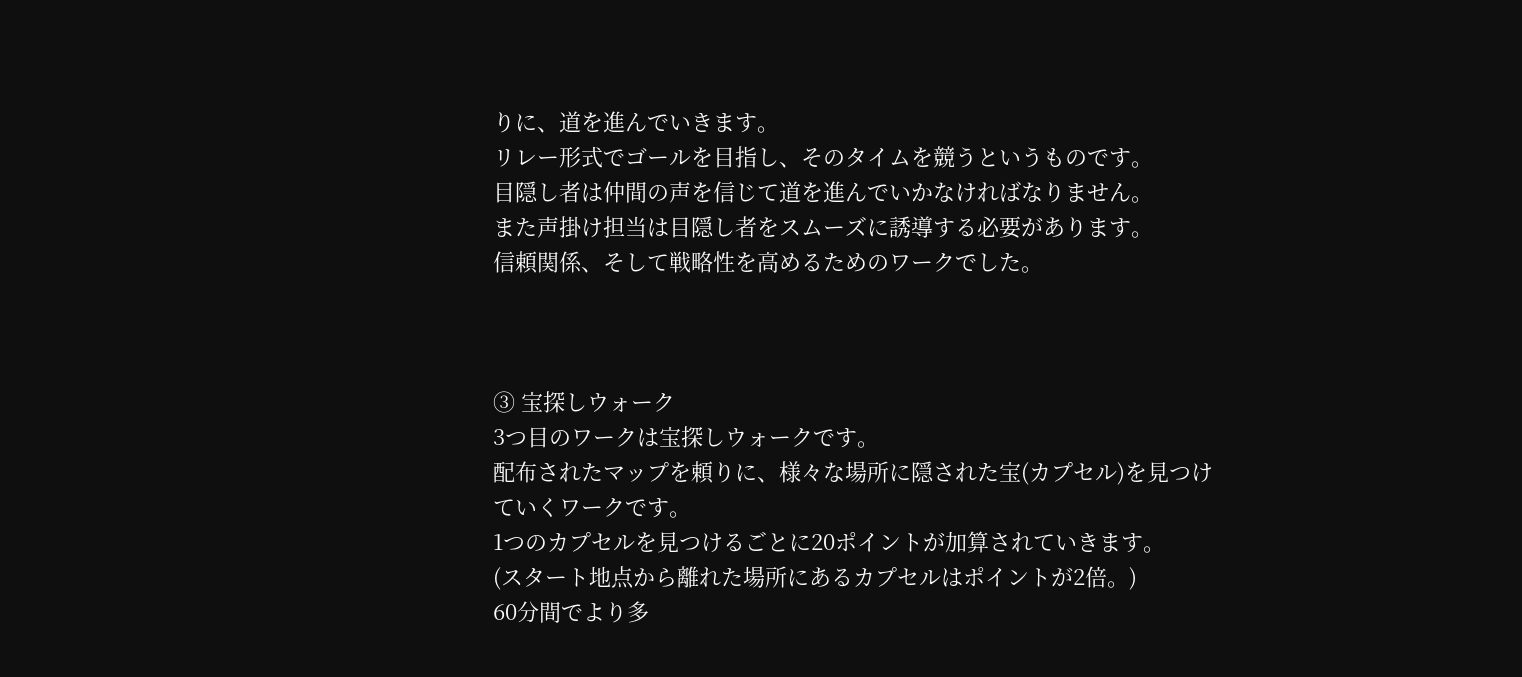りに、道を進んでいきます。
リレー形式でゴールを目指し、そのタイムを競うというものです。
目隠し者は仲間の声を信じて道を進んでいかなければなりません。
また声掛け担当は目隠し者をスムーズに誘導する必要があります。
信頼関係、そして戦略性を高めるためのワークでした。



③ 宝探しウォーク
3つ目のワークは宝探しウォークです。
配布されたマップを頼りに、様々な場所に隠された宝(カプセル)を見つけていくワークです。
1つのカプセルを見つけるごとに20ポイントが加算されていきます。
(スタート地点から離れた場所にあるカプセルはポイントが2倍。)
60分間でより多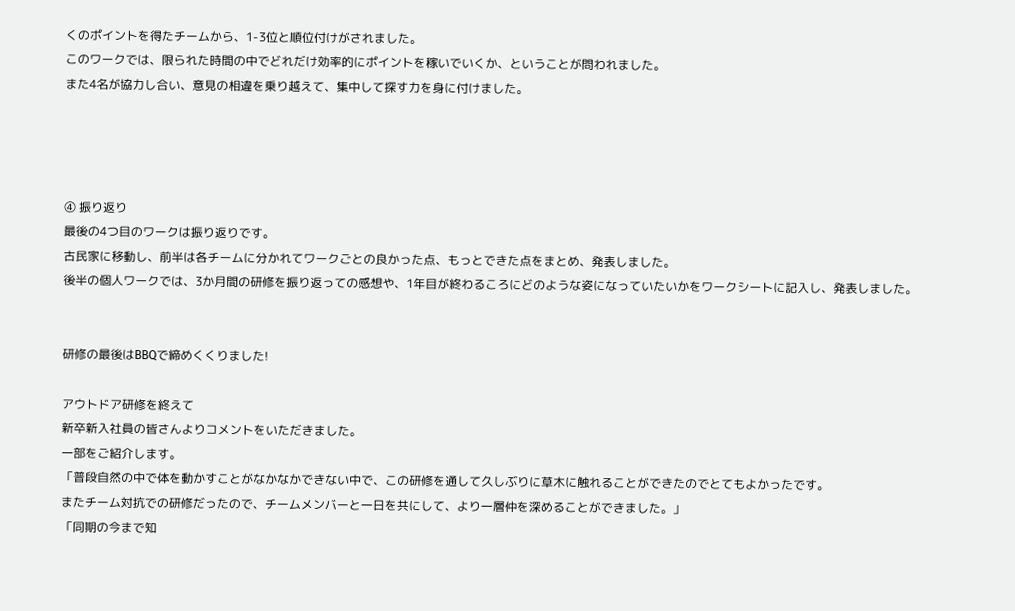くのポイントを得たチームから、1-3位と順位付けがされました。
このワークでは、限られた時間の中でどれだけ効率的にポイントを稼いでいくか、ということが問われました。
また4名が協力し合い、意見の相違を乗り越えて、集中して探す力を身に付けました。




④ 振り返り
最後の4つ目のワークは振り返りです。
古民家に移動し、前半は各チームに分かれてワークごとの良かった点、もっとできた点をまとめ、発表しました。
後半の個人ワークでは、3か月間の研修を振り返っての感想や、1年目が終わるころにどのような姿になっていたいかをワークシートに記入し、発表しました。


研修の最後はBBQで締めくくりました!

アウトドア研修を終えて
新卒新入社員の皆さんよりコメントをいただきました。
一部をご紹介します。
「普段自然の中で体を動かすことがなかなかできない中で、この研修を通して久しぶりに草木に触れることができたのでとてもよかったです。
またチーム対抗での研修だったので、チームメンバーと一日を共にして、より一層仲を深めることができました。」
「同期の今まで知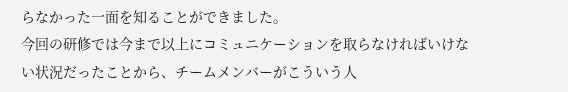らなかった一面を知ることができました。
今回の研修では今まで以上にコミュニケーションを取らなければいけない状況だったことから、チームメンバーがこういう人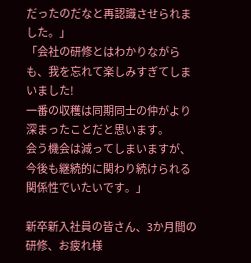だったのだなと再認識させられました。」
「会社の研修とはわかりながらも、我を忘れて楽しみすぎてしまいました!
一番の収穫は同期同士の仲がより深まったことだと思います。
会う機会は減ってしまいますが、今後も継続的に関わり続けられる関係性でいたいです。」

新卒新入社員の皆さん、3か月間の研修、お疲れ様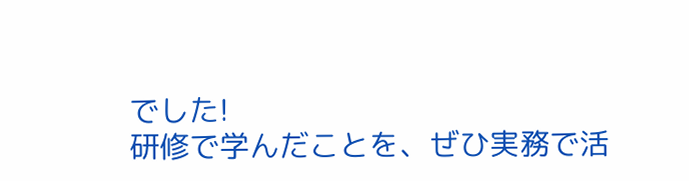でした!
研修で学んだことを、ぜひ実務で活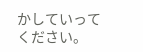かしていってください。